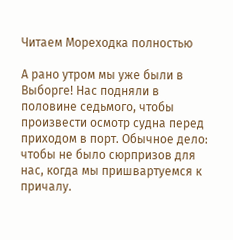Читаем Мореходка полностью

А рано утром мы уже были в Выборге! Нас подняли в половине седьмого, чтобы произвести осмотр судна перед приходом в порт. Обычное дело: чтобы не было сюрпризов для нас, когда мы пришвартуемся к причалу.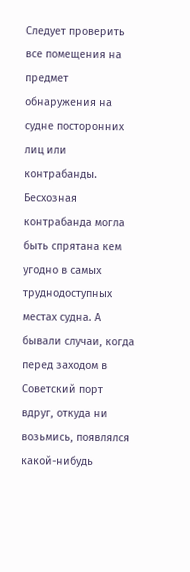Следует проверить все помещения на предмет обнаружения на судне посторонних лиц или контрабанды. Бесхозная контрабанда могла быть спрятана кем угодно в самых труднодоступных местах судна. А бывали случаи, когда перед заходом в Советский порт вдруг, откуда ни возьмись, появлялся какой-нибудь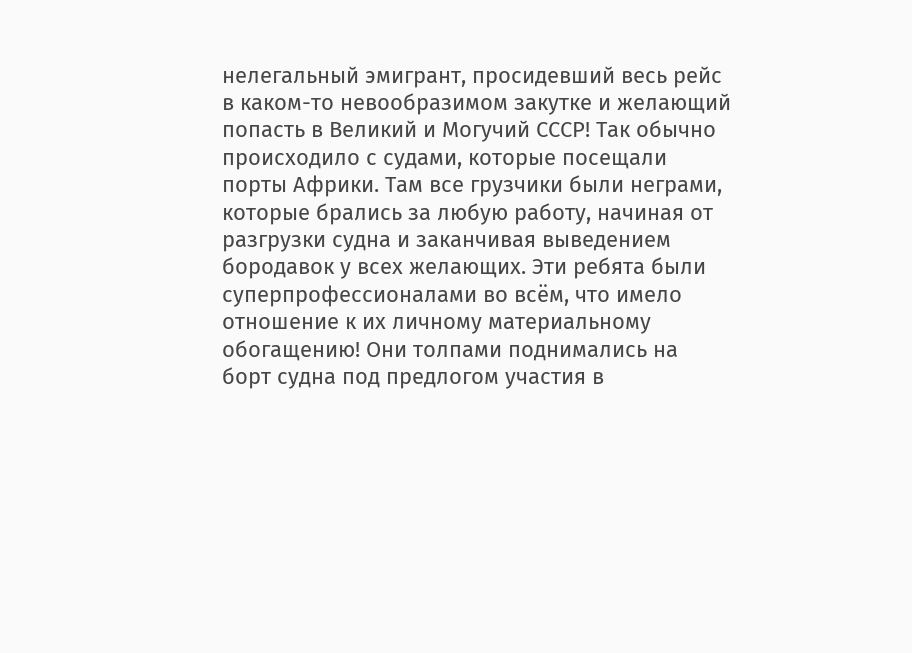нелегальный эмигрант, просидевший весь рейс в каком-то невообразимом закутке и желающий попасть в Великий и Могучий СССР! Так обычно происходило с судами, которые посещали порты Африки. Там все грузчики были неграми, которые брались за любую работу, начиная от разгрузки судна и заканчивая выведением бородавок у всех желающих. Эти ребята были суперпрофессионалами во всём, что имело отношение к их личному материальному обогащению! Они толпами поднимались на борт судна под предлогом участия в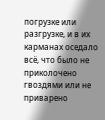погрузке или разгрузке, и в их карманах оседало всё, что было не приколочено гвоздями или не приварено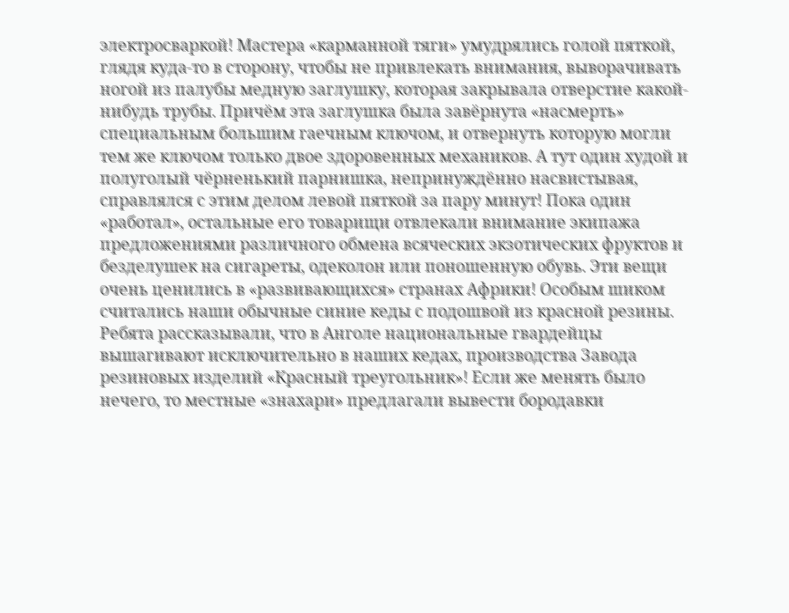электросваркой! Мастера «карманной тяги» умудрялись голой пяткой, глядя куда-то в сторону, чтобы не привлекать внимания, выворачивать ногой из палубы медную заглушку, которая закрывала отверстие какой-нибудь трубы. Причём эта заглушка была завёрнута «насмерть» специальным большим гаечным ключом, и отвернуть которую могли тем же ключом только двое здоровенных механиков. А тут один худой и полуголый чёрненький парнишка, непринуждённо насвистывая, справлялся с этим делом левой пяткой за пару минут! Пока один «работал», остальные его товарищи отвлекали внимание экипажа предложениями различного обмена всяческих экзотических фруктов и безделушек на сигареты, одеколон или поношенную обувь. Эти вещи очень ценились в «развивающихся» странах Африки! Особым шиком считались наши обычные синие кеды с подошвой из красной резины. Ребята рассказывали, что в Анголе национальные гвардейцы вышагивают исключительно в наших кедах, производства Завода резиновых изделий «Красный треугольник»! Если же менять было нечего, то местные «знахари» предлагали вывести бородавки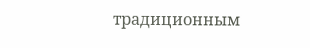традиционным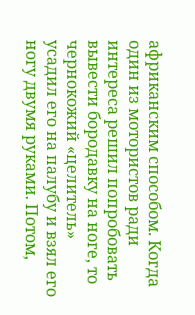африканским способом. Когда один из мотористов ради интереса решил попробовать вывести бородавку на ноге, то чернокожий «целитель» усадил его на палубу и взял его ногу двумя руками. Потом,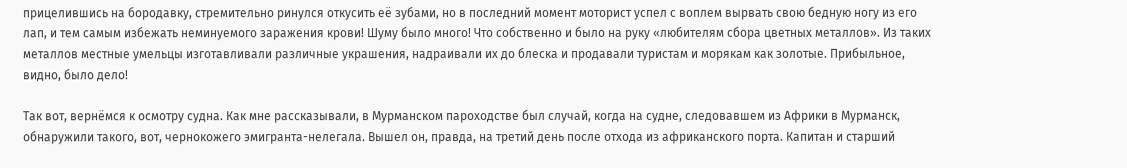прицелившись на бородавку, стремительно ринулся откусить её зубами, но в последний момент моторист успел с воплем вырвать свою бедную ногу из его лап, и тем самым избежать неминуемого заражения крови! Шуму было много! Что собственно и было на руку «любителям сбора цветных металлов». Из таких металлов местные умельцы изготавливали различные украшения, надраивали их до блеска и продавали туристам и морякам как золотые. Прибыльное, видно, было дело!

Так вот, вернёмся к осмотру судна. Как мне рассказывали, в Мурманском пароходстве был случай, когда на судне, следовавшем из Африки в Мурманск, обнаружили такого, вот, чернокожего эмигранта-нелегала. Вышел он, правда, на третий день после отхода из африканского порта. Капитан и старший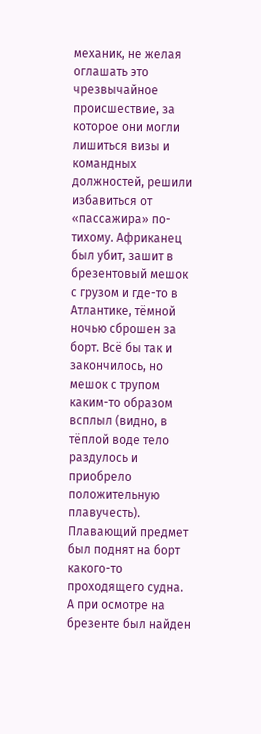механик, не желая оглашать это чрезвычайное происшествие, за которое они могли лишиться визы и командных должностей, решили избавиться от «пассажира» по-тихому. Африканец был убит, зашит в брезентовый мешок с грузом и где-то в Атлантике, тёмной ночью сброшен за борт. Всё бы так и закончилось, но мешок с трупом каким-то образом всплыл (видно, в тёплой воде тело раздулось и приобрело положительную плавучесть). Плавающий предмет был поднят на борт какого-то проходящего судна. А при осмотре на брезенте был найден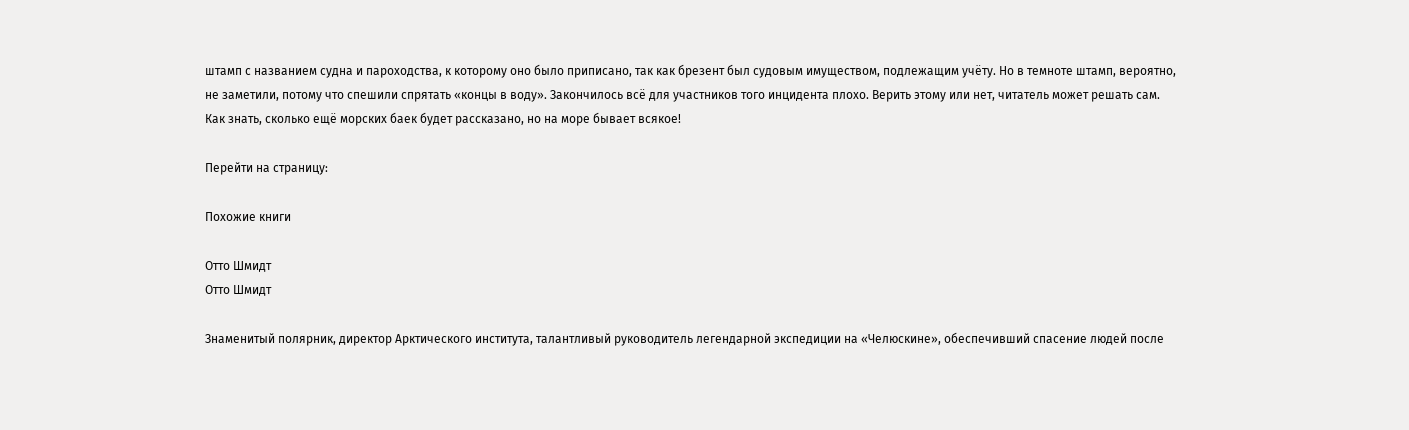штамп с названием судна и пароходства, к которому оно было приписано, так как брезент был судовым имуществом, подлежащим учёту. Но в темноте штамп, вероятно, не заметили, потому что спешили спрятать «концы в воду». Закончилось всё для участников того инцидента плохо. Верить этому или нет, читатель может решать сам. Как знать, сколько ещё морских баек будет рассказано, но на море бывает всякое!

Перейти на страницу:

Похожие книги

Отто Шмидт
Отто Шмидт

Знаменитый полярник, директор Арктического института, талантливый руководитель легендарной экспедиции на «Челюскине», обеспечивший спасение людей после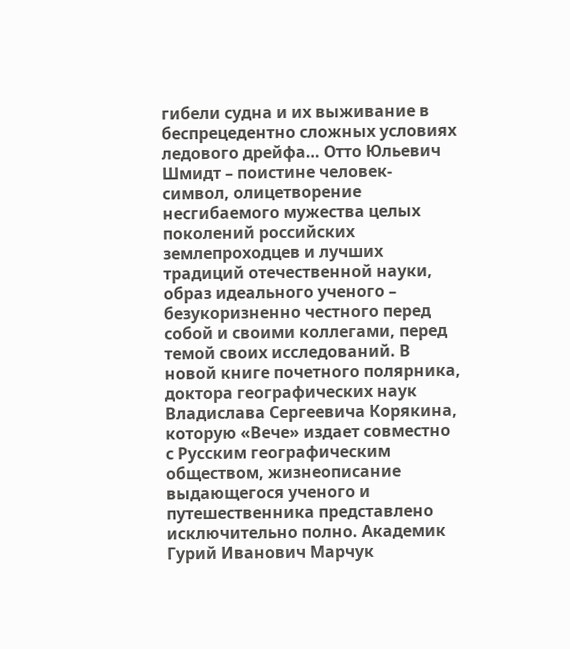гибели судна и их выживание в беспрецедентно сложных условиях ледового дрейфа… Отто Юльевич Шмидт – поистине человек-символ, олицетворение несгибаемого мужества целых поколений российских землепроходцев и лучших традиций отечественной науки, образ идеального ученого – безукоризненно честного перед собой и своими коллегами, перед темой своих исследований. В новой книге почетного полярника, доктора географических наук Владислава Сергеевича Корякина, которую «Вече» издает совместно с Русским географическим обществом, жизнеописание выдающегося ученого и путешественника представлено исключительно полно. Академик Гурий Иванович Марчук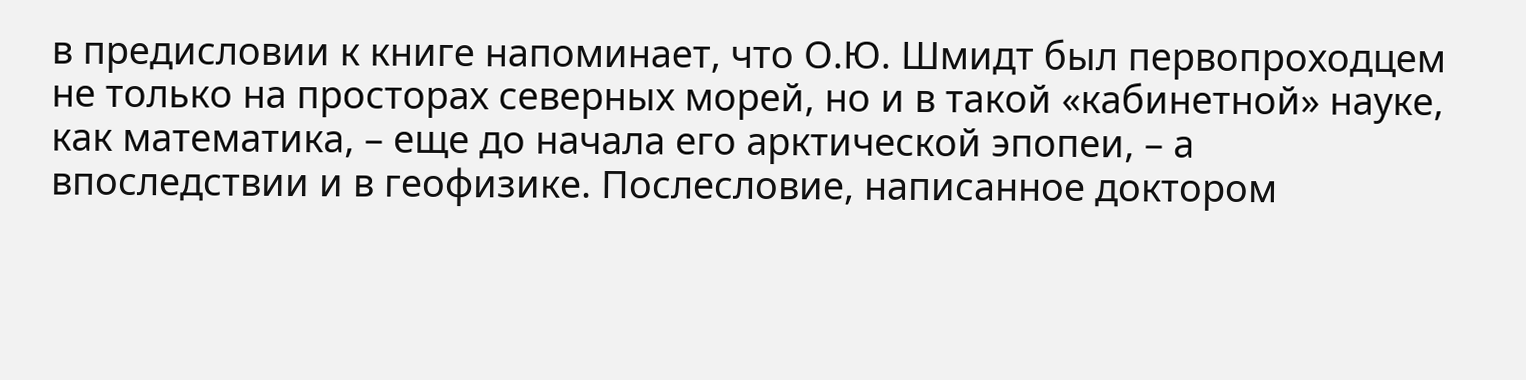в предисловии к книге напоминает, что О.Ю. Шмидт был первопроходцем не только на просторах северных морей, но и в такой «кабинетной» науке, как математика, – еще до начала его арктической эпопеи, – а впоследствии и в геофизике. Послесловие, написанное доктором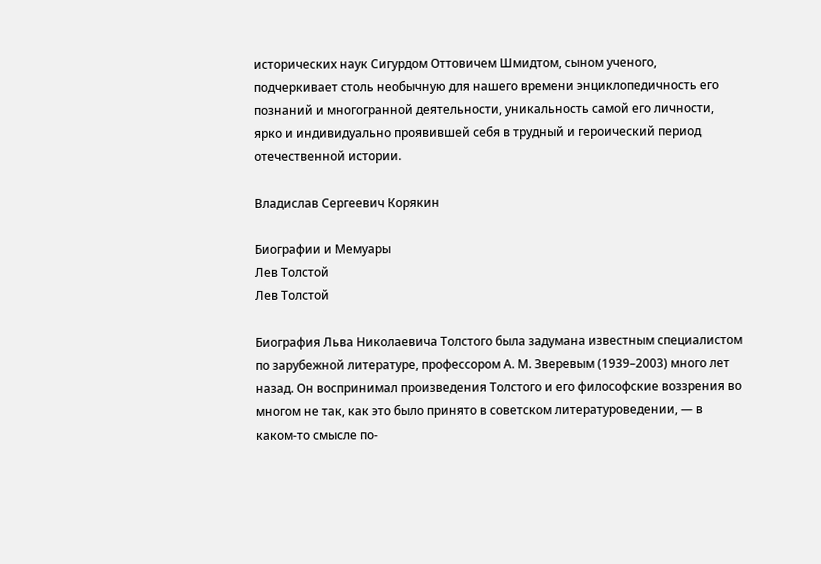исторических наук Сигурдом Оттовичем Шмидтом, сыном ученого, подчеркивает столь необычную для нашего времени энциклопедичность его познаний и многогранной деятельности, уникальность самой его личности, ярко и индивидуально проявившей себя в трудный и героический период отечественной истории.

Владислав Сергеевич Корякин

Биографии и Мемуары
Лев Толстой
Лев Толстой

Биография Льва Николаевича Толстого была задумана известным специалистом по зарубежной литературе, профессором А. М. Зверевым (1939–2003) много лет назад. Он воспринимал произведения Толстого и его философские воззрения во многом не так, как это было принято в советском литературоведении, — в каком-то смысле по-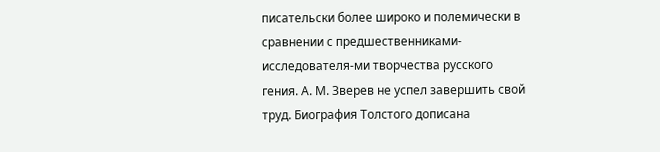писательски более широко и полемически в сравнении с предшественниками-исследователя-ми творчества русского гения. А. М. Зверев не успел завершить свой труд. Биография Толстого дописана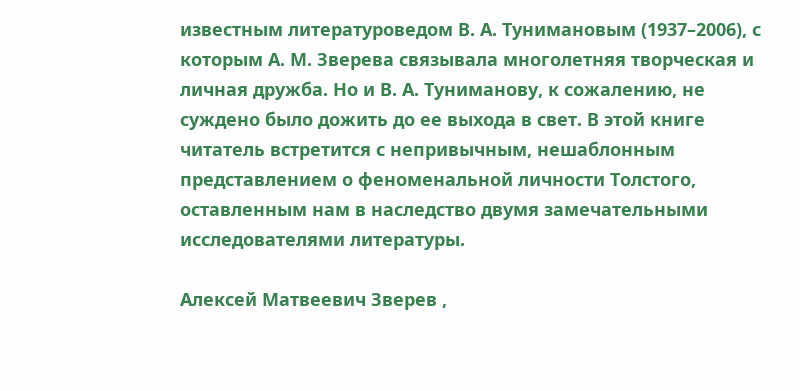известным литературоведом В. А. Тунимановым (1937–2006), с которым А. М. Зверева связывала многолетняя творческая и личная дружба. Но и В. А. Туниманову, к сожалению, не суждено было дожить до ее выхода в свет. В этой книге читатель встретится с непривычным, нешаблонным представлением о феноменальной личности Толстого, оставленным нам в наследство двумя замечательными исследователями литературы.

Алексей Матвеевич Зверев ,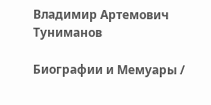Владимир Артемович Туниманов

Биографии и Мемуары /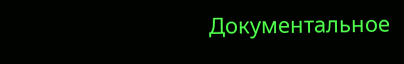Документальное